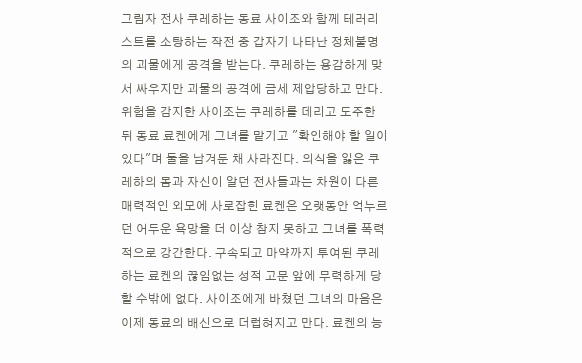그림자 전사 쿠레하는 동료 사이조와 함께 테러리스트를 소탕하는 작전 중 갑자기 나타난 정체불명의 괴물에게 공격을 받는다. 쿠레하는 용감하게 맞서 싸우지만 괴물의 공격에 금세 제압당하고 만다. 위험을 감지한 사이조는 쿠레하를 데리고 도주한 뒤 동료 료켄에게 그녀를 맡기고 "확인해야 할 일이 있다"며 둘을 남겨둔 채 사라진다. 의식을 잃은 쿠레하의 몸과 자신이 알던 전사들과는 차원이 다른 매력적인 외모에 사로잡힌 료켄은 오랫동안 억누르던 어두운 욕망을 더 이상 참지 못하고 그녀를 폭력적으로 강간한다. 구속되고 마약까지 투여된 쿠레하는 료켄의 끊임없는 성적 고문 앞에 무력하게 당할 수밖에 없다. 사이조에게 바쳤던 그녀의 마음은 이제 동료의 배신으로 더럽혀지고 만다. 료켄의 능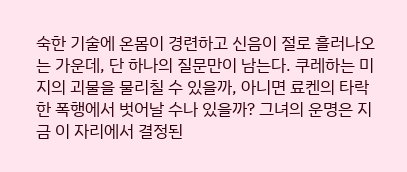숙한 기술에 온몸이 경련하고 신음이 절로 흘러나오는 가운데, 단 하나의 질문만이 남는다. 쿠레하는 미지의 괴물을 물리칠 수 있을까, 아니면 료켄의 타락한 폭행에서 벗어날 수나 있을까? 그녀의 운명은 지금 이 자리에서 결정된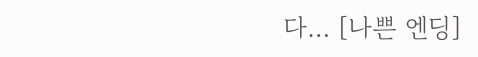다… [나쁜 엔딩]